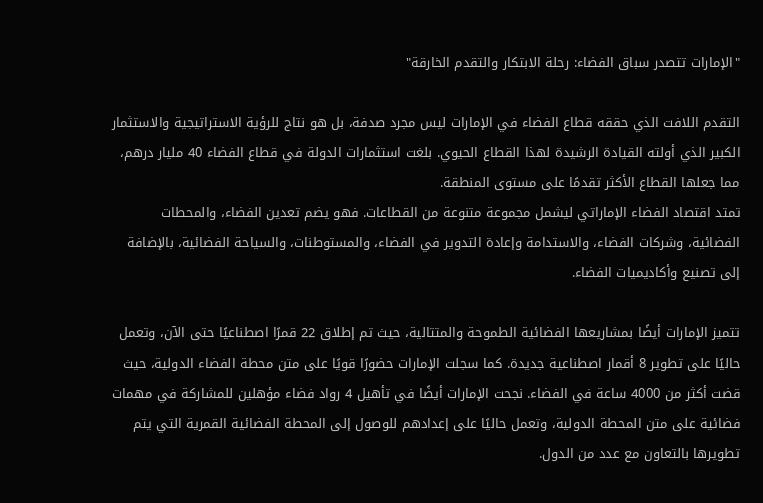"الإمارات تتصدر سباق الفضاء: رحلة الابتكار والتقدم الخارقة"

التقدم اللافت الذي حققه قطاع الفضاء في الإمارات ليس مجرد صدفة، بل هو نتاج للرؤية الاستراتيجية والاستثمار الكبير الذي أولته القيادة الرشيدة لهذا القطاع الحيوي. بلغت استثمارات الدولة في قطاع الفضاء 40 مليار درهم، مما جعلها القطاع الأكثر تقدمًا على مستوى المنطقة.
تمتد اقتصاد الفضاء الإماراتي ليشمل مجموعة متنوعة من القطاعات. فهو يضم تعدين الفضاء، والمحطات الفضائية، وشركات الفضاء، والاستدامة وإعادة التدوير في الفضاء، والمستوطنات، والسياحة الفضائية، بالإضافة إلى تصنيع وأكاديميات الفضاء.

تتميز الإمارات أيضًا بمشاريعها الفضائية الطموحة والمتتالية، حيث تم إطلاق 22 قمرًا اصطناعيًا حتى الآن، وتعمل حاليًا على تطوير 8 أقمار اصطناعية جديدة. كما سجلت الإمارات حضورًا قويًا على متن محطة الفضاء الدولية، حيث قضت أكثر من 4000 ساعة في الفضاء. نجحت الإمارات أيضًا في تأهيل 4 رواد فضاء مؤهلين للمشاركة في مهمات فضائية على متن المحطة الدولية، وتعمل حاليًا على إعدادهم للوصول إلى المحطة الفضائية القمرية التي يتم تطويرها بالتعاون مع عدد من الدول.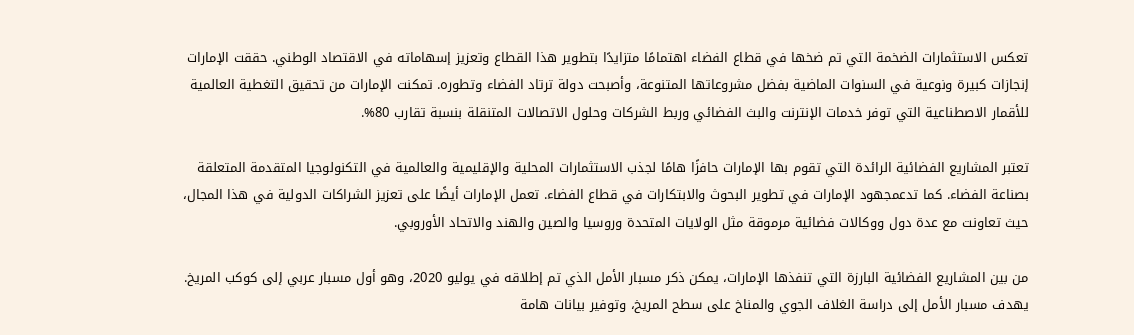تعكس الاستثمارات الضخمة التي تم ضخها في قطاع الفضاء اهتمامًا متزايدًا بتطوير هذا القطاع وتعزيز إسهاماته في الاقتصاد الوطني. حققت الإمارات إنجازات كبيرة ونوعية في السنوات الماضية بفضل مشروعاتها المتنوعة، وأصبحت دولة ترتاد الفضاء وتطوره. تمكنت الإمارات من تحقيق التغطية العالمية للأقمار الاصطناعية التي توفر خدمات الإنترنت والبث الفضائي وربط الشركات وحلول الاتصالات المتنقلة بنسبة تقارب 80%.

تعتبر المشاريع الفضائية الرائدة التي تقوم بها الإمارات حافزًا هامًا لجذب الاستثمارات المحلية والإقليمية والعالمية في التكنولوجيا المتقدمة المتعلقة بصناعة الفضاء. كما تدعمجهود الإمارات في تطوير البحوث والابتكارات في قطاع الفضاء. تعمل الإمارات أيضًا على تعزيز الشراكات الدولية في هذا المجال، حيث تعاونت مع عدة دول ووكالات فضائية مرموقة مثل الولايات المتحدة وروسيا والصين والهند والاتحاد الأوروبي.

من بين المشاريع الفضائية البارزة التي تنفذها الإمارات، يمكن ذكر مسبار الأمل الذي تم إطلاقه في يوليو 2020، وهو أول مسبار عربي إلى كوكب المريخ. يهدف مسبار الأمل إلى دراسة الغلاف الجوي والمناخ على سطح المريخ، وتوفير بيانات هامة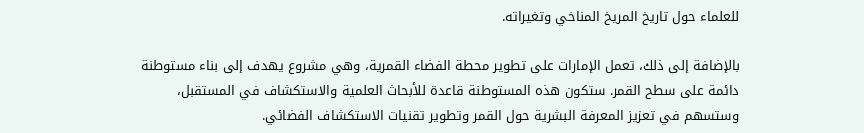للعلماء حول تاريخ المريخ المناخي وتغيراته.

بالإضافة إلى ذلك، تعمل الإمارات على تطوير محطة الفضاء القمرية، وهي مشروع يهدف إلى بناء مستوطنة دائمة على سطح القمر. ستكون هذه المستوطنة قاعدة للأبحاث العلمية والاستكشاف في المستقبل، وستسهم في تعزيز المعرفة البشرية حول القمر وتطوير تقنيات الاستكشاف الفضائي.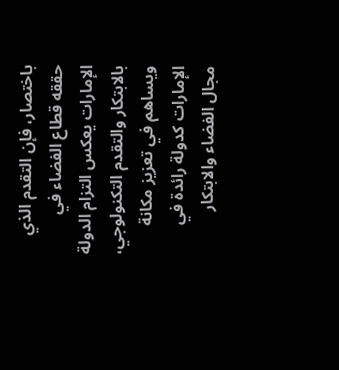باختصار، فإن التقدم الذي حققه قطاع الفضاء في الإمارات يعكس التزام الدولة بالابتكار والتقدم التكنولوجي، ويساهم في تعزيز مكانة الإمارات كدولة رائدة في مجال الفضاء والابتكار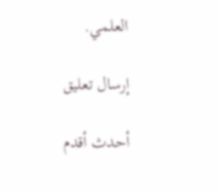العلمي.

إرسال تعليق

أحدث أقدم